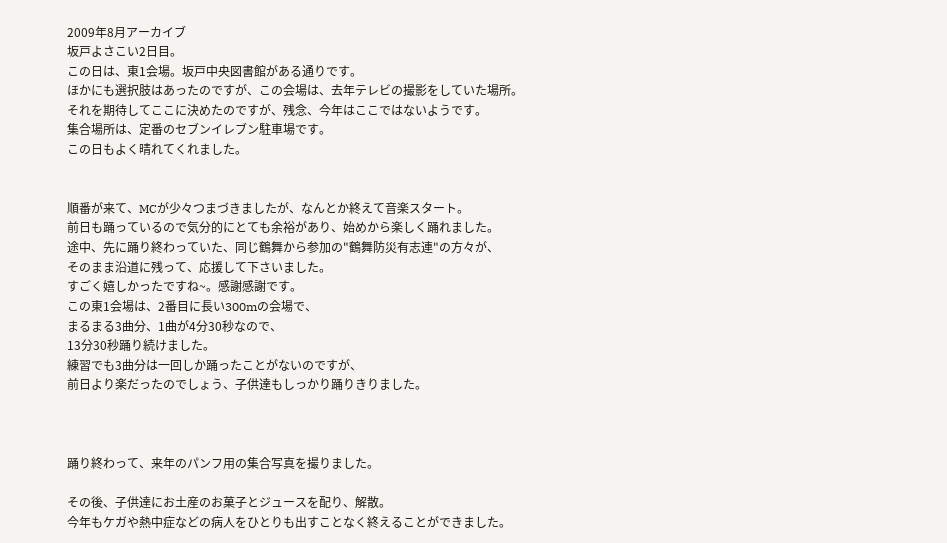2009年8月アーカイブ
坂戸よさこい2日目。
この日は、東1会場。坂戸中央図書館がある通りです。
ほかにも選択肢はあったのですが、この会場は、去年テレビの撮影をしていた場所。
それを期待してここに決めたのですが、残念、今年はここではないようです。
集合場所は、定番のセブンイレブン駐車場です。
この日もよく晴れてくれました。


順番が来て、MCが少々つまづきましたが、なんとか終えて音楽スタート。
前日も踊っているので気分的にとても余裕があり、始めから楽しく踊れました。
途中、先に踊り終わっていた、同じ鶴舞から参加の"鶴舞防災有志連"の方々が、
そのまま沿道に残って、応援して下さいました。
すごく嬉しかったですね~。感謝感謝です。
この東1会場は、2番目に長い300mの会場で、
まるまる3曲分、1曲が4分30秒なので、
13分30秒踊り続けました。
練習でも3曲分は一回しか踊ったことがないのですが、
前日より楽だったのでしょう、子供達もしっかり踊りきりました。



踊り終わって、来年のパンフ用の集合写真を撮りました。

その後、子供達にお土産のお菓子とジュースを配り、解散。
今年もケガや熱中症などの病人をひとりも出すことなく終えることができました。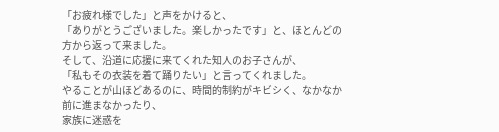「お疲れ様でした」と声をかけると、
「ありがとうございました。楽しかったです」と、ほとんどの方から返って来ました。
そして、沿道に応援に来てくれた知人のお子さんが、
「私もその衣装を着て踊りたい」と言ってくれました。
やることが山ほどあるのに、時間的制約がキビシく、なかなか前に進まなかったり、
家族に迷惑を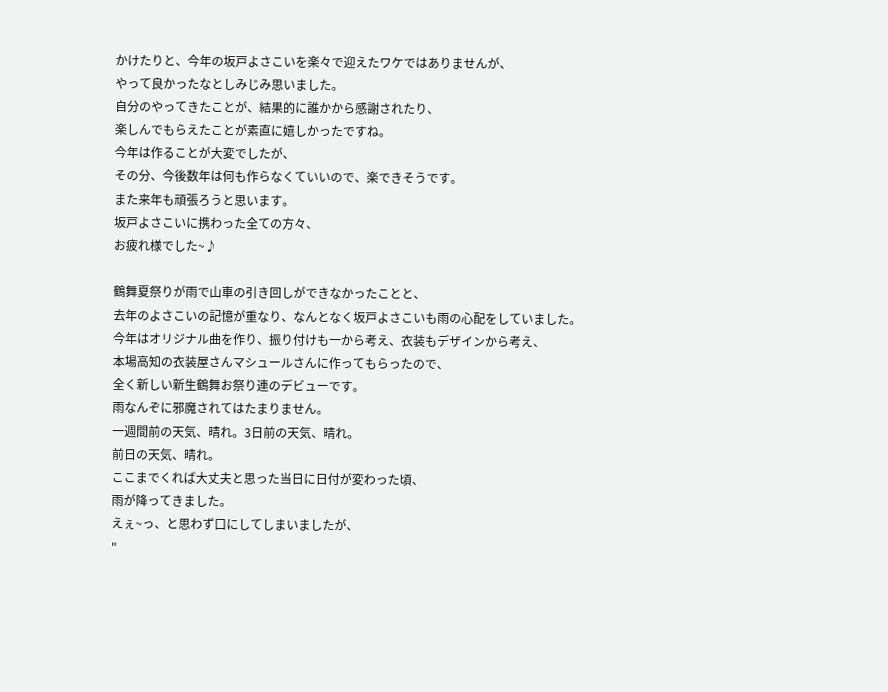かけたりと、今年の坂戸よさこいを楽々で迎えたワケではありませんが、
やって良かったなとしみじみ思いました。
自分のやってきたことが、結果的に誰かから感謝されたり、
楽しんでもらえたことが素直に嬉しかったですね。
今年は作ることが大変でしたが、
その分、今後数年は何も作らなくていいので、楽できそうです。
また来年も頑張ろうと思います。
坂戸よさこいに携わった全ての方々、
お疲れ様でした~♪

鶴舞夏祭りが雨で山車の引き回しができなかったことと、
去年のよさこいの記憶が重なり、なんとなく坂戸よさこいも雨の心配をしていました。
今年はオリジナル曲を作り、振り付けも一から考え、衣装もデザインから考え、
本場高知の衣装屋さんマシュールさんに作ってもらったので、
全く新しい新生鶴舞お祭り連のデビューです。
雨なんぞに邪魔されてはたまりません。
一週間前の天気、晴れ。3日前の天気、晴れ。
前日の天気、晴れ。
ここまでくれば大丈夫と思った当日に日付が変わった頃、
雨が降ってきました。
えぇ~っ、と思わず口にしてしまいましたが、
"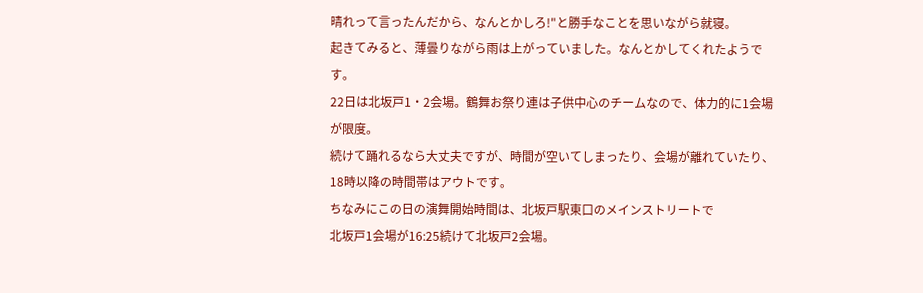晴れって言ったんだから、なんとかしろ!"と勝手なことを思いながら就寝。
起きてみると、薄曇りながら雨は上がっていました。なんとかしてくれたようです。
22日は北坂戸1・2会場。鶴舞お祭り連は子供中心のチームなので、体力的に1会場が限度。
続けて踊れるなら大丈夫ですが、時間が空いてしまったり、会場が離れていたり、
18時以降の時間帯はアウトです。
ちなみにこの日の演舞開始時間は、北坂戸駅東口のメインストリートで
北坂戸1会場が16:25続けて北坂戸2会場。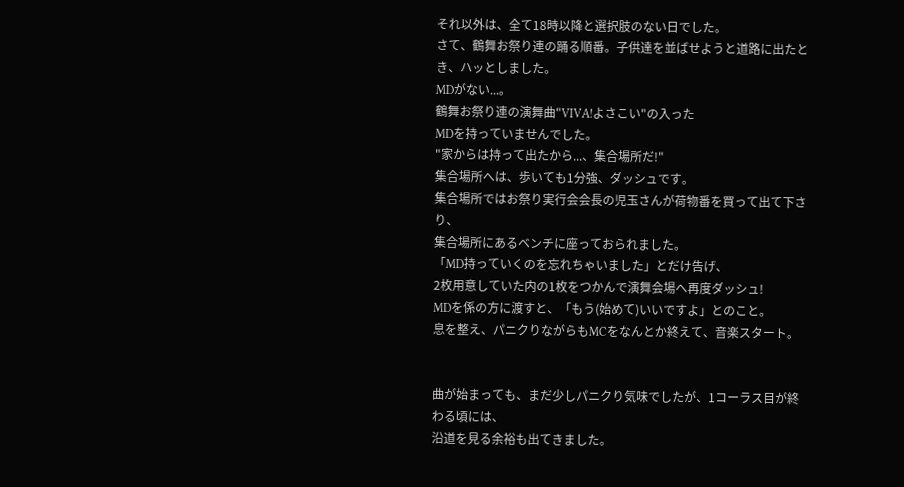それ以外は、全て18時以降と選択肢のない日でした。
さて、鶴舞お祭り連の踊る順番。子供達を並ばせようと道路に出たとき、ハッとしました。
MDがない...。
鶴舞お祭り連の演舞曲"VIVA!よさこい"の入った
MDを持っていませんでした。
"家からは持って出たから...、集合場所だ!"
集合場所へは、歩いても1分強、ダッシュです。
集合場所ではお祭り実行会会長の児玉さんが荷物番を買って出て下さり、
集合場所にあるベンチに座っておられました。
「MD持っていくのを忘れちゃいました」とだけ告げ、
2枚用意していた内の1枚をつかんで演舞会場へ再度ダッシュ!
MDを係の方に渡すと、「もう(始めて)いいですよ」とのこと。
息を整え、パニクりながらもMCをなんとか終えて、音楽スタート。


曲が始まっても、まだ少しパニクり気味でしたが、1コーラス目が終わる頃には、
沿道を見る余裕も出てきました。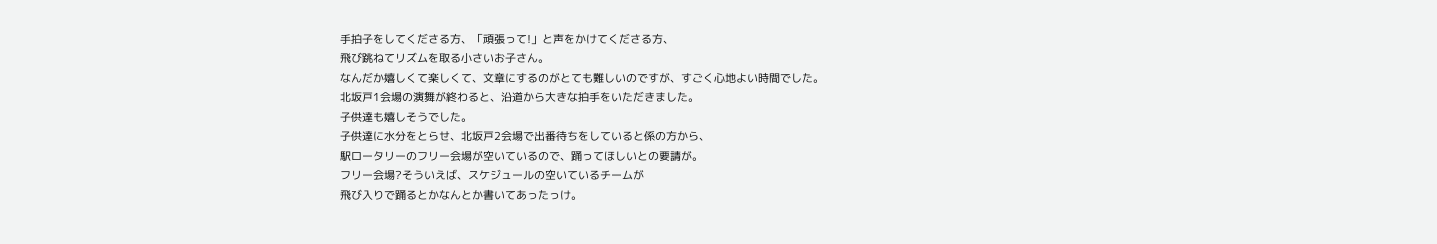手拍子をしてくださる方、「頑張って!」と声をかけてくださる方、
飛び跳ねてリズムを取る小さいお子さん。
なんだか嬉しくて楽しくて、文章にするのがとても難しいのですが、すごく心地よい時間でした。
北坂戸1会場の演舞が終わると、沿道から大きな拍手をいただきました。
子供達も嬉しそうでした。
子供達に水分をとらせ、北坂戸2会場で出番待ちをしていると係の方から、
駅ロータリーのフリー会場が空いているので、踊ってほしいとの要請が。
フリー会場?そういえば、スケジュールの空いているチームが
飛び入りで踊るとかなんとか書いてあったっけ。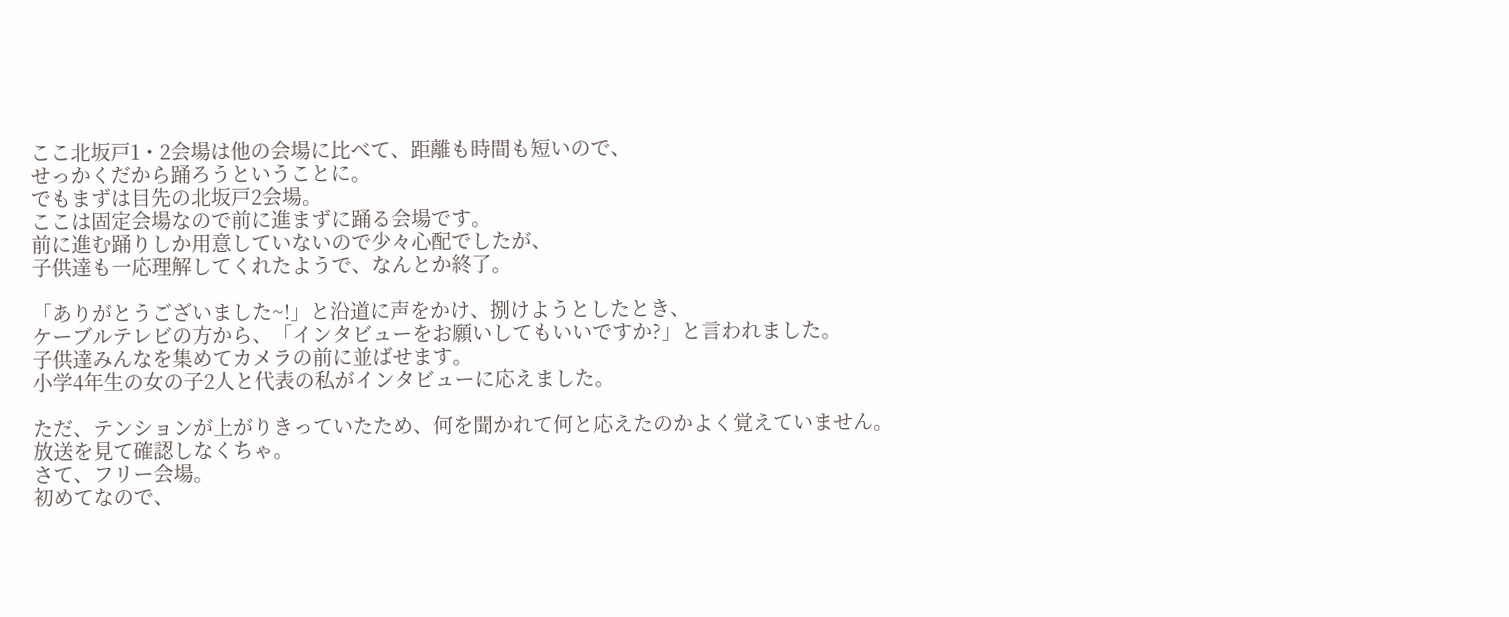ここ北坂戸1・2会場は他の会場に比べて、距離も時間も短いので、
せっかくだから踊ろうということに。
でもまずは目先の北坂戸2会場。
ここは固定会場なので前に進まずに踊る会場です。
前に進む踊りしか用意していないので少々心配でしたが、
子供達も一応理解してくれたようで、なんとか終了。

「ありがとうございました~!」と沿道に声をかけ、捌けようとしたとき、
ケーブルテレビの方から、「インタビューをお願いしてもいいですか?」と言われました。
子供達みんなを集めてカメラの前に並ばせます。
小学4年生の女の子2人と代表の私がインタビューに応えました。

ただ、テンションが上がりきっていたため、何を聞かれて何と応えたのかよく覚えていません。
放送を見て確認しなくちゃ。
さて、フリー会場。
初めてなので、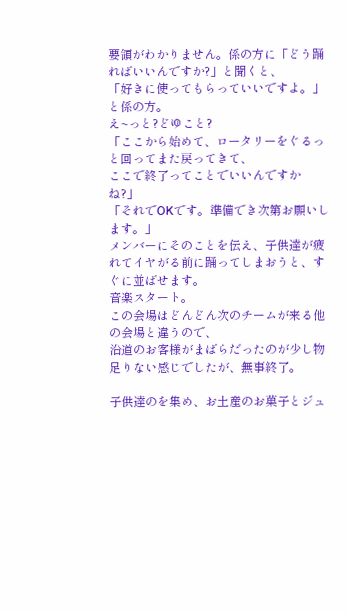要領がわかりません。係の方に「どう踊ればいいんですか?」と聞くと、
「好きに使ってもらっていいですよ。」と係の方。
え~っと?どゆこと?
「ここから始めて、ロータリーをぐるっと回ってまた戻ってきて、
ここで終了ってことでいいんですかね?」
「それでOKです。準備でき次第お願いします。」
メンバーにそのことを伝え、子供達が疲れてイヤがる前に踊ってしまおうと、すぐに並ばせます。
音楽スタート。
この会場はどんどん次のチームが来る他の会場と違うので、
沿道のお客様がまばらだったのが少し物足りない感じでしたが、無事終了。

子供達のを集め、お土産のお菓子とジュ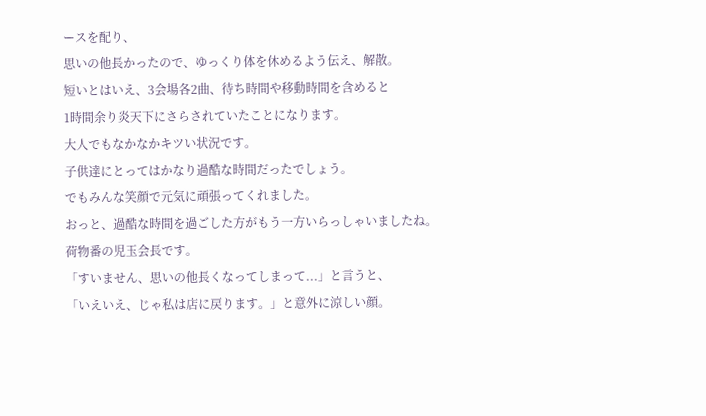ースを配り、
思いの他長かったので、ゆっくり体を休めるよう伝え、解散。
短いとはいえ、3会場各2曲、待ち時間や移動時間を含めると
1時間余り炎天下にさらされていたことになります。
大人でもなかなかキツい状況です。
子供達にとってはかなり過酷な時間だったでしょう。
でもみんな笑顔で元気に頑張ってくれました。
おっと、過酷な時間を過ごした方がもう一方いらっしゃいましたね。
荷物番の児玉会長です。
「すいません、思いの他長くなってしまって...」と言うと、
「いえいえ、じゃ私は店に戻ります。」と意外に涼しい顔。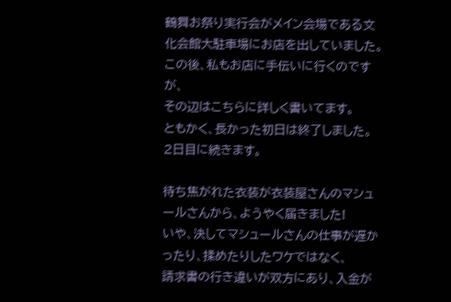鶴舞お祭り実行会がメイン会場である文化会館大駐車場にお店を出していました。
この後、私もお店に手伝いに行くのですが、
その辺はこちらに詳しく書いてます。
ともかく、長かった初日は終了しました。
2日目に続きます。

待ち焦がれた衣装が衣装屋さんのマシュールさんから、ようやく届きました!
いや、決してマシュールさんの仕事が遅かったり、揉めたりしたワケではなく、
請求書の行き違いが双方にあり、入金が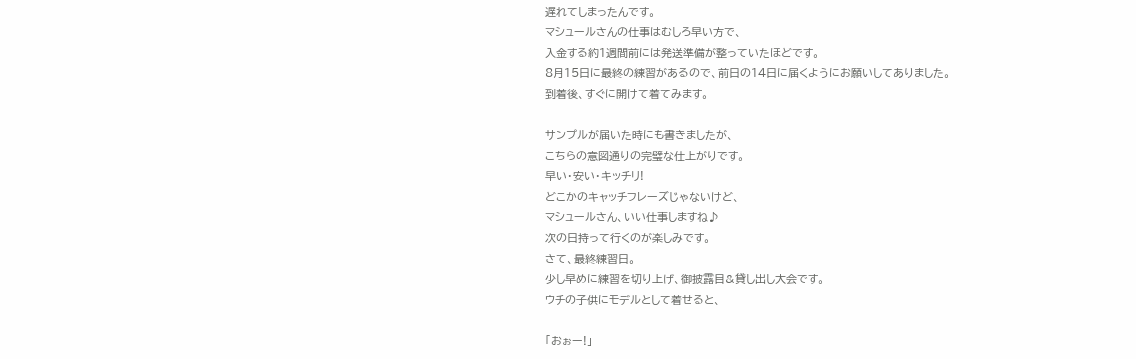遅れてしまったんです。
マシュールさんの仕事はむしろ早い方で、
入金する約1週間前には発送準備が整っていたほどです。
8月15日に最終の練習があるので、前日の14日に届くようにお願いしてありました。
到着後、すぐに開けて着てみます。

サンプルが届いた時にも書きましたが、
こちらの意図通りの完璧な仕上がりです。
早い・安い・キッチリ!
どこかのキャッチフレーズじゃないけど、
マシュールさん、いい仕事しますね♪
次の日持って行くのが楽しみです。
さて、最終練習日。
少し早めに練習を切り上げ、御披露目&貸し出し大会です。
ウチの子供にモデルとして着せると、

「おぉー!」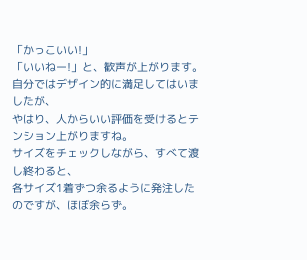「かっこいい!」
「いいねー!」と、歓声が上がります。
自分ではデザイン的に満足してはいましたが、
やはり、人からいい評価を受けるとテンション上がりますね。
サイズをチェックしながら、すべて渡し終わると、
各サイズ1着ずつ余るように発注したのですが、ほぼ余らず。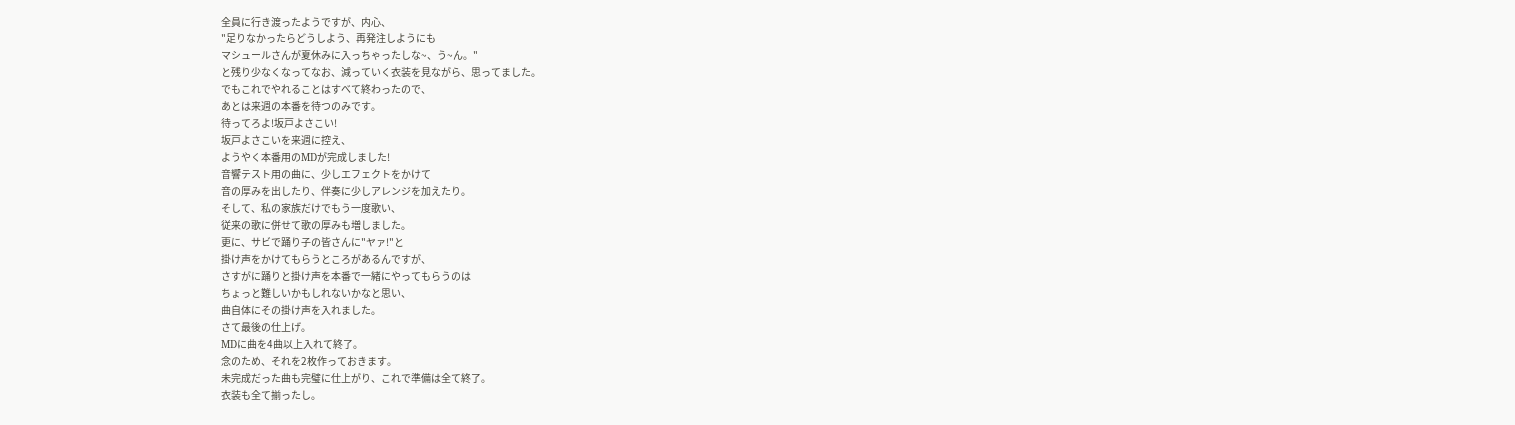全員に行き渡ったようですが、内心、
"足りなかったらどうしよう、再発注しようにも
マシュールさんが夏休みに入っちゃったしな~、う~ん。"
と残り少なくなってなお、減っていく衣装を見ながら、思ってました。
でもこれでやれることはすべて終わったので、
あとは来週の本番を待つのみです。
待ってろよ!坂戸よさこい!
坂戸よさこいを来週に控え、
ようやく本番用のMDが完成しました!
音響テスト用の曲に、少しエフェクトをかけて
音の厚みを出したり、伴奏に少しアレンジを加えたり。
そして、私の家族だけでもう一度歌い、
従来の歌に併せて歌の厚みも増しました。
更に、サビで踊り子の皆さんに"ヤァ!"と
掛け声をかけてもらうところがあるんですが、
さすがに踊りと掛け声を本番で一緒にやってもらうのは
ちょっと難しいかもしれないかなと思い、
曲自体にその掛け声を入れました。
さて最後の仕上げ。
MDに曲を4曲以上入れて終了。
念のため、それを2枚作っておきます。
未完成だった曲も完璧に仕上がり、これで準備は全て終了。
衣装も全て揃ったし。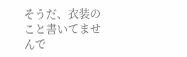そうだ、衣装のこと書いてませんで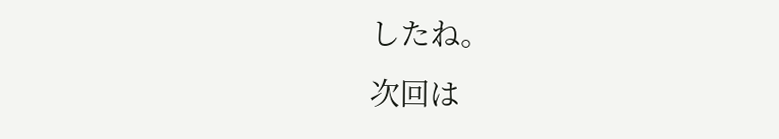したね。
次回は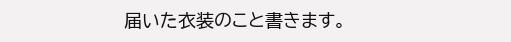届いた衣装のこと書きます。